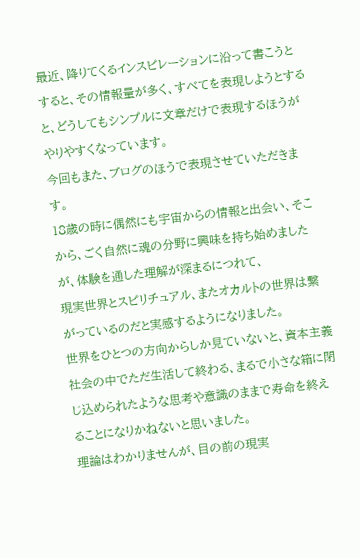最近、降りてくるインスピレーションに沿って書こうとすると、その情報量が多く、すべてを表現しようとすると、どうしてもシンプルに文章だけで表現するほうがやりやすくなっています。
今回もまた、ブログのほうで表現させていただきます。
18歳の時に偶然にも宇宙からの情報と出会い、そこから、ごく自然に魂の分野に興味を持ち始めましたが、体験を通した理解が深まるにつれて、
現実世界とスピリチュアル、またオカルトの世界は繋がっているのだと実感するようになりました。
世界をひとつの方向からしか見ていないと、資本主義社会の中でただ生活して終わる、まるで小さな箱に閉じ込められたような思考や意識のままで寿命を終えることになりかねないと思いました。
理論はわかりませんが、目の前の現実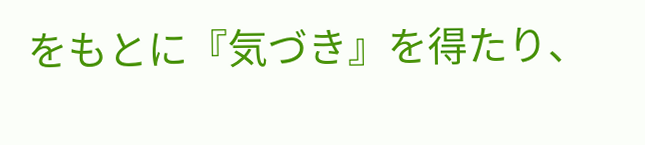をもとに『気づき』を得たり、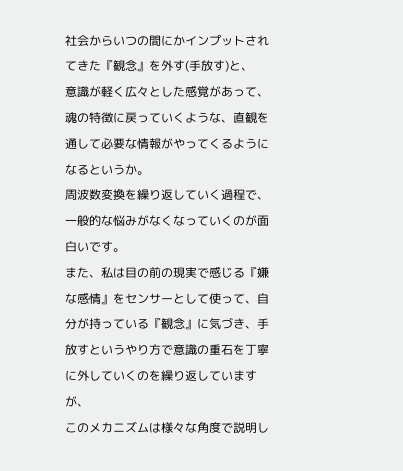社会からいつの間にかインプットされてきた『観念』を外す(手放す)と、
意識が軽く広々とした感覚があって、魂の特徴に戻っていくような、直観を通して必要な情報がやってくるようになるというか。
周波数変換を繰り返していく過程で、一般的な悩みがなくなっていくのが面白いです。
また、私は目の前の現実で感じる『嫌な感情』をセンサーとして使って、自分が持っている『観念』に気づき、手放すというやり方で意識の重石を丁寧に外していくのを繰り返していますが、
このメカニズムは様々な角度で説明し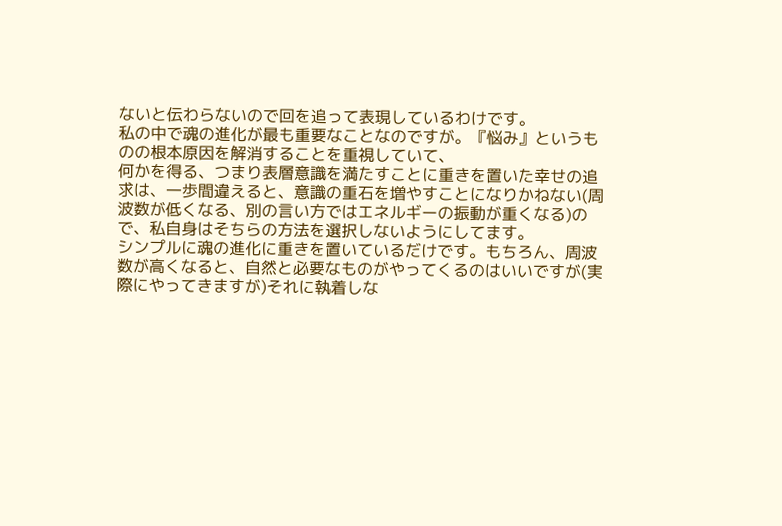ないと伝わらないので回を追って表現しているわけです。
私の中で魂の進化が最も重要なことなのですが。『悩み』というものの根本原因を解消することを重視していて、
何かを得る、つまり表層意識を満たすことに重きを置いた幸せの追求は、一歩間違えると、意識の重石を増やすことになりかねない(周波数が低くなる、別の言い方ではエネルギーの振動が重くなる)ので、私自身はそちらの方法を選択しないようにしてます。
シンプルに魂の進化に重きを置いているだけです。もちろん、周波数が高くなると、自然と必要なものがやってくるのはいいですが(実際にやってきますが)それに執着しな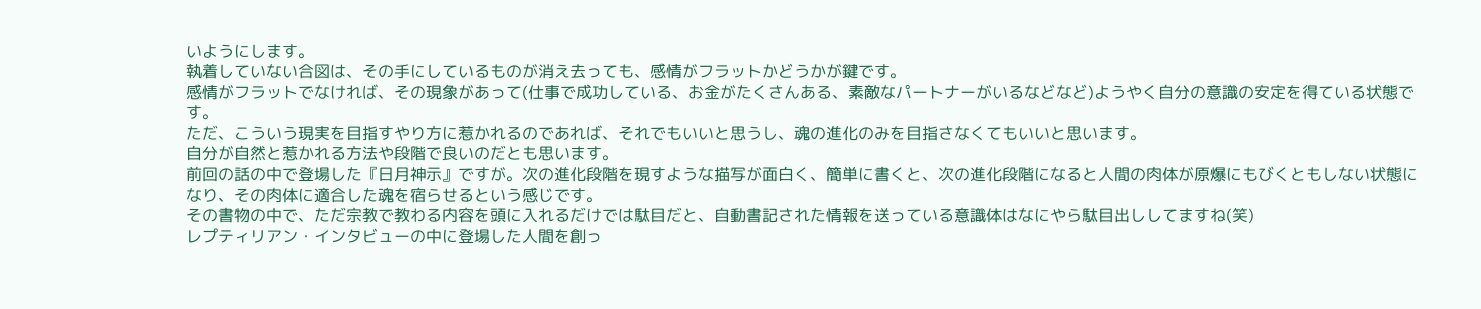いようにします。
執着していない合図は、その手にしているものが消え去っても、感情がフラットかどうかが鍵です。
感情がフラットでなければ、その現象があって(仕事で成功している、お金がたくさんある、素敵なパートナーがいるなどなど)ようやく自分の意識の安定を得ている状態です。
ただ、こういう現実を目指すやり方に惹かれるのであれば、それでもいいと思うし、魂の進化のみを目指さなくてもいいと思います。
自分が自然と惹かれる方法や段階で良いのだとも思います。
前回の話の中で登場した『日月神示』ですが。次の進化段階を現すような描写が面白く、簡単に書くと、次の進化段階になると人間の肉体が原爆にもびくともしない状態になり、その肉体に適合した魂を宿らせるという感じです。
その書物の中で、ただ宗教で教わる内容を頭に入れるだけでは駄目だと、自動書記された情報を送っている意識体はなにやら駄目出ししてますね(笑)
レプティリアン・インタビューの中に登場した人間を創っ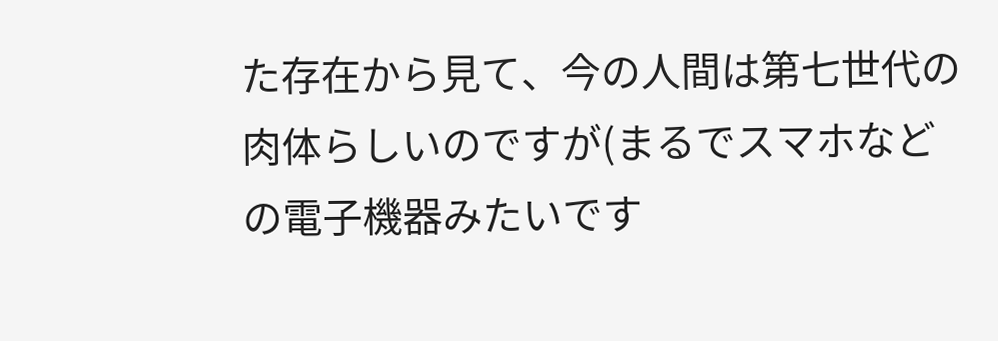た存在から見て、今の人間は第七世代の肉体らしいのですが(まるでスマホなどの電子機器みたいです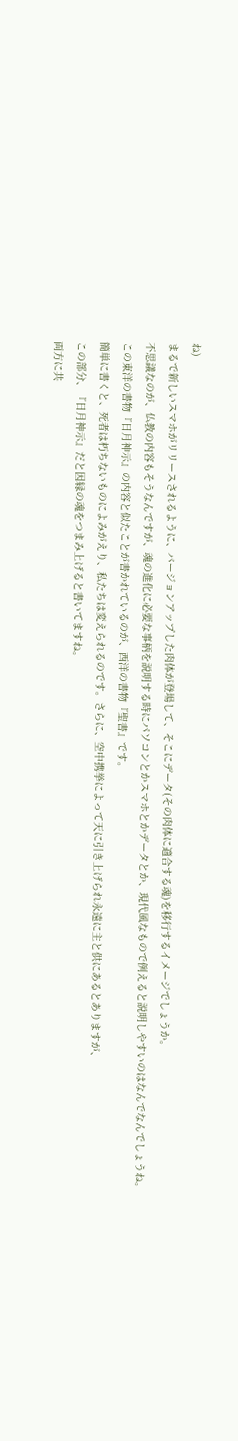ね)
まるで新しいスマホがリリースされるように、バージョンアップした肉体が登場して、そこにデータ(その肉体に適合する魂)を移行するイメージでしょうか。
不思議なのが、仏教の内容もそうなんですが、魂の進化に必要な事柄を説明する時にパソコンとかスマホとかデータとか、現代風なもので例えると説明しやすいのはなんでなんでしょうね。
この東洋の書物『日月神示』の内容と似たことが書かれているのが、西洋の書物『聖書』です。
簡単に書くと、死者は朽ちないものによみがえり、私たちは変えられるのです。さらに、空中携挙によって天に引き上げられ永遠に主と供にあるとありますが、
この部分、『日月神示』だと因縁の魂をつまみ上げると書いてますね。
両方に共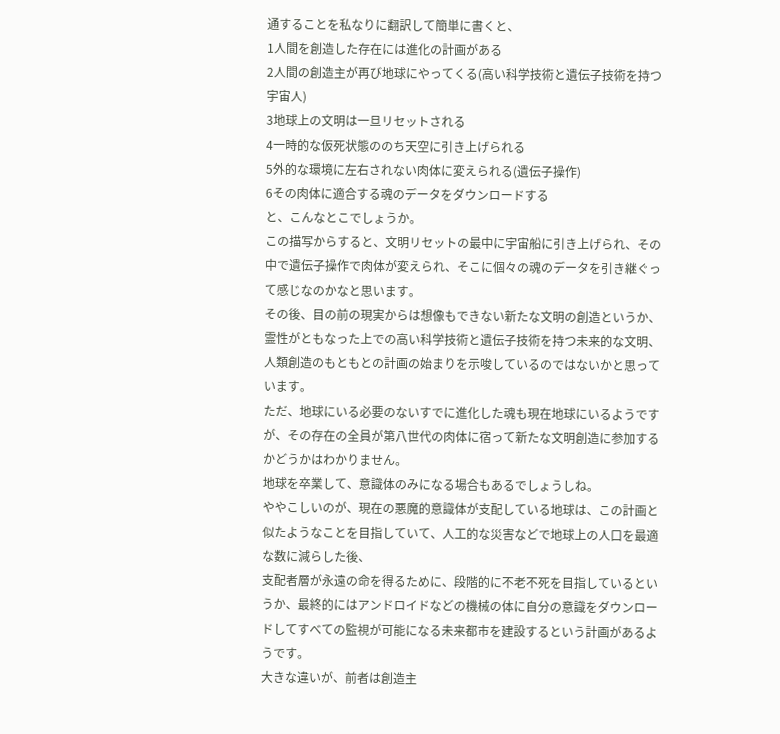通することを私なりに翻訳して簡単に書くと、
1人間を創造した存在には進化の計画がある
2人間の創造主が再び地球にやってくる(高い科学技術と遺伝子技術を持つ宇宙人)
3地球上の文明は一旦リセットされる
4一時的な仮死状態ののち天空に引き上げられる
5外的な環境に左右されない肉体に変えられる(遺伝子操作)
6その肉体に適合する魂のデータをダウンロードする
と、こんなとこでしょうか。
この描写からすると、文明リセットの最中に宇宙船に引き上げられ、その中で遺伝子操作で肉体が変えられ、そこに個々の魂のデータを引き継ぐって感じなのかなと思います。
その後、目の前の現実からは想像もできない新たな文明の創造というか、霊性がともなった上での高い科学技術と遺伝子技術を持つ未来的な文明、人類創造のもともとの計画の始まりを示唆しているのではないかと思っています。
ただ、地球にいる必要のないすでに進化した魂も現在地球にいるようですが、その存在の全員が第八世代の肉体に宿って新たな文明創造に参加するかどうかはわかりません。
地球を卒業して、意識体のみになる場合もあるでしょうしね。
ややこしいのが、現在の悪魔的意識体が支配している地球は、この計画と似たようなことを目指していて、人工的な災害などで地球上の人口を最適な数に減らした後、
支配者層が永遠の命を得るために、段階的に不老不死を目指しているというか、最終的にはアンドロイドなどの機械の体に自分の意識をダウンロードしてすべての監視が可能になる未来都市を建設するという計画があるようです。
大きな違いが、前者は創造主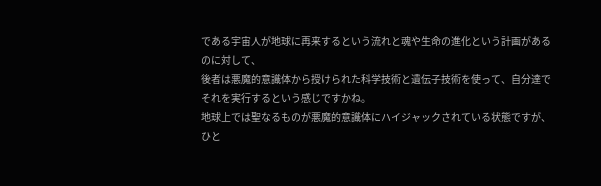である宇宙人が地球に再来するという流れと魂や生命の進化という計画があるのに対して、
後者は悪魔的意識体から授けられた科学技術と遺伝子技術を使って、自分達でそれを実行するという感じですかね。
地球上では聖なるものが悪魔的意識体にハイジャックされている状態ですが、ひと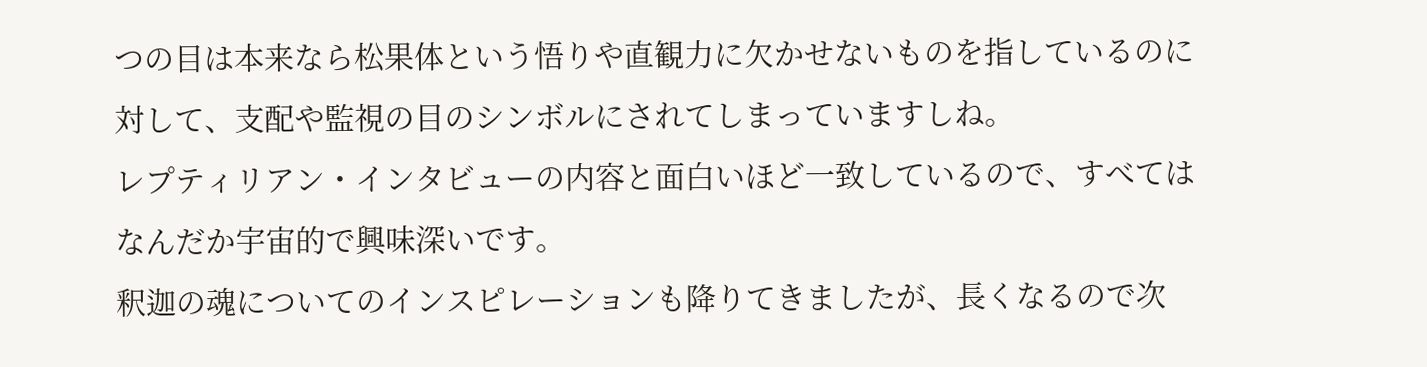つの目は本来なら松果体という悟りや直観力に欠かせないものを指しているのに対して、支配や監視の目のシンボルにされてしまっていますしね。
レプティリアン・インタビューの内容と面白いほど一致しているので、すべてはなんだか宇宙的で興味深いです。
釈迦の魂についてのインスピレーションも降りてきましたが、長くなるので次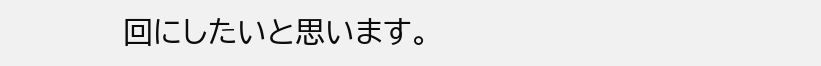回にしたいと思います。